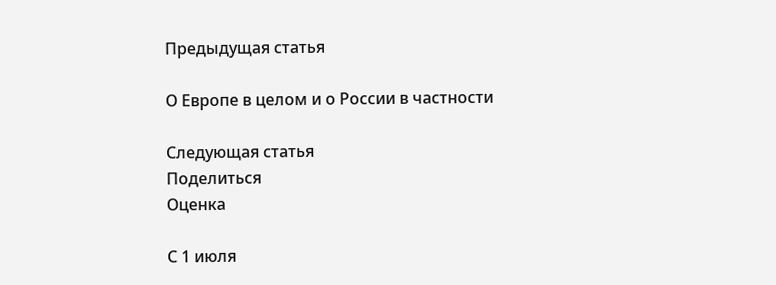Предыдущая статья

О Европе в целом и о России в частности

Следующая статья
Поделиться
Оценка

С 1 июля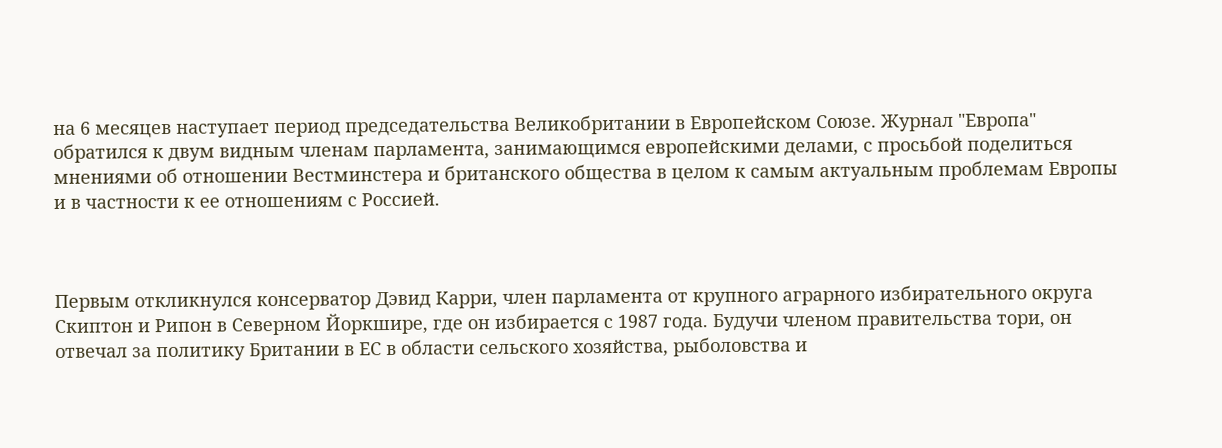на 6 месяцев наступает период председательства Великобритании в Европейском Союзе. Журнал "Европа" обратился к двум видным членам парламента, занимающимся европейскими делами, с просьбой поделиться мнениями об отношении Вестминстера и британского общества в целом к самым актуальным проблемам Европы и в частности к ее отношениям с Россией.



Первым откликнулся консерватор Дэвид Карри, член парламента от крупного аграрного избирательного округа Скиптон и Рипон в Северном Йоркшире, где он избирается с 1987 года. Будучи членом правительства тори, он отвечал за политику Британии в ЕС в области сельского хозяйства, рыболовства и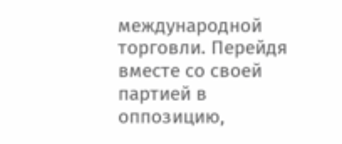международной торговли. Перейдя вместе со своей партией в оппозицию,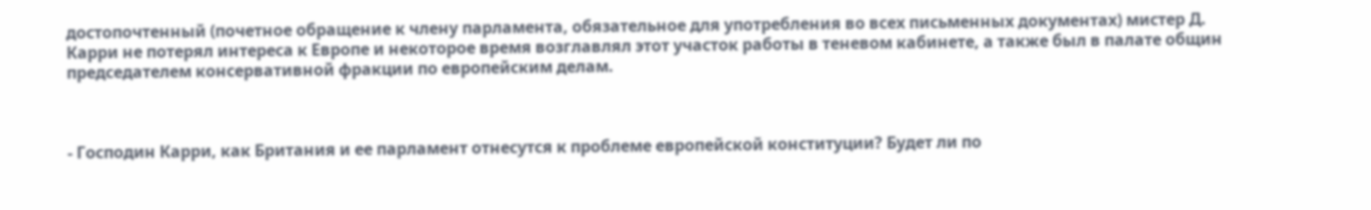достопочтенный (почетное обращение к члену парламента, обязательное для употребления во всех письменных документах) мистер Д. Карри не потерял интереса к Европе и некоторое время возглавлял этот участок работы в теневом кабинете, а также был в палате общин председателем консервативной фракции по европейским делам.



- Господин Карри, как Британия и ее парламент отнесутся к проблеме европейской конституции? Будет ли по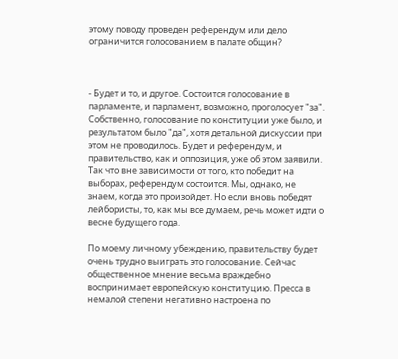этому поводу проведен референдум или дело ограничится голосованием в палате общин?



- Будет и то, и другое. Состоится голосование в парламенте, и парламент, возможно, проголосует "за". Собственно, голосование по конституции уже было, и результатом было "да", хотя детальной дискуссии при этом не проводилось. Будет и референдум, и правительство, как и оппозиция, уже об этом заявили. Так что вне зависимости от того, кто победит на выборах, референдум состоится. Мы, однако, не знаем, когда это произойдет. Но если вновь победят лейбористы, то, как мы все думаем, речь может идти о весне будущего года.

По моему личному убеждению, правительству будет очень трудно выиграть это голосование. Сейчас общественное мнение весьма враждебно воспринимает европейскую конституцию. Пресса в немалой степени негативно настроена по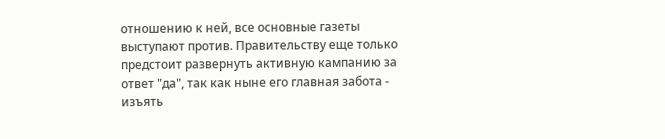отношению к ней, все основные газеты выступают против. Правительству еще только предстоит развернуть активную кампанию за ответ "да", так как ныне его главная забота - изъять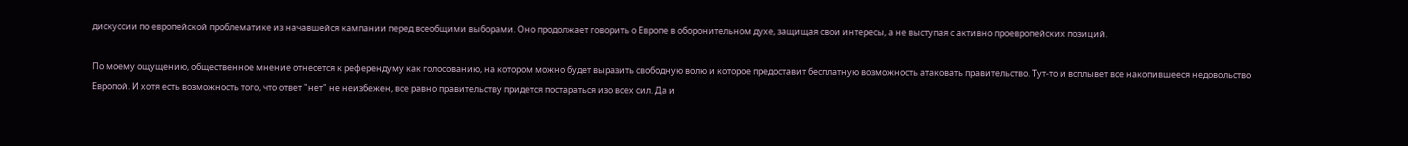дискуссии по европейской проблематике из начавшейся кампании перед всеобщими выборами. Оно продолжает говорить о Европе в оборонительном духе, защищая свои интересы, а не выступая с активно проевропейских позиций.

По моему ощущению, общественное мнение отнесется к референдуму как голосованию, на котором можно будет выразить свободную волю и которое предоставит бесплатную возможность атаковать правительство. Тут-то и всплывет все накопившееся недовольство Европой. И хотя есть возможность того, что ответ "нет" не неизбежен, все равно правительству придется постараться изо всех сил. Да и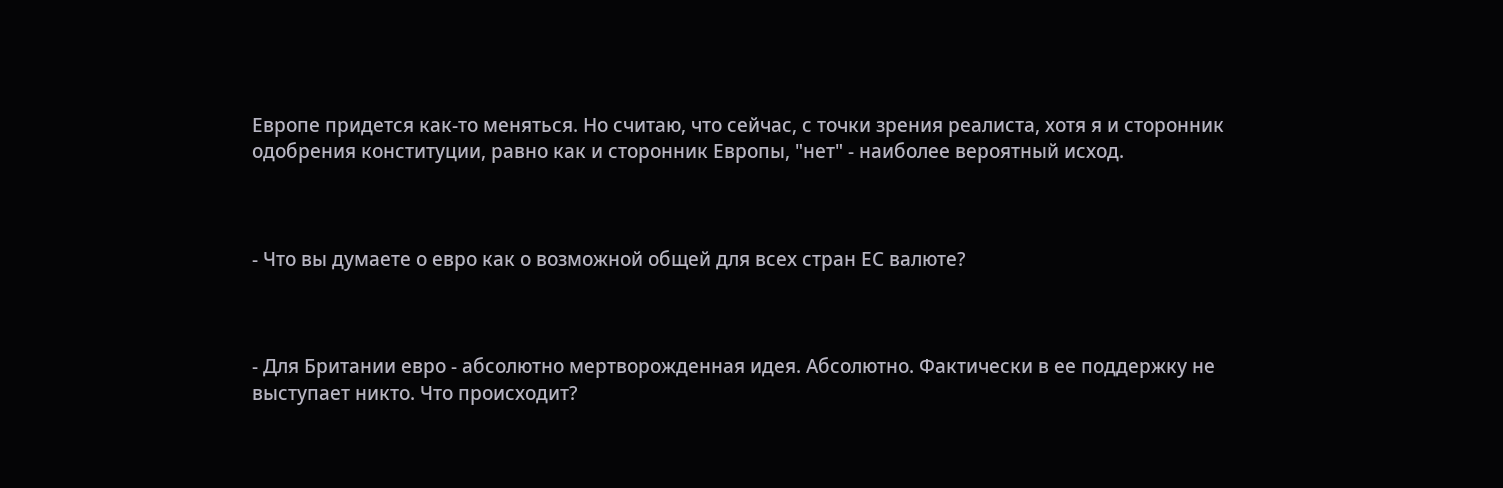Европе придется как-то меняться. Но считаю, что сейчас, с точки зрения реалиста, хотя я и сторонник одобрения конституции, равно как и сторонник Европы, "нет" - наиболее вероятный исход.



- Что вы думаете о евро как о возможной общей для всех стран ЕС валюте?



- Для Британии евро - абсолютно мертворожденная идея. Абсолютно. Фактически в ее поддержку не выступает никто. Что происходит?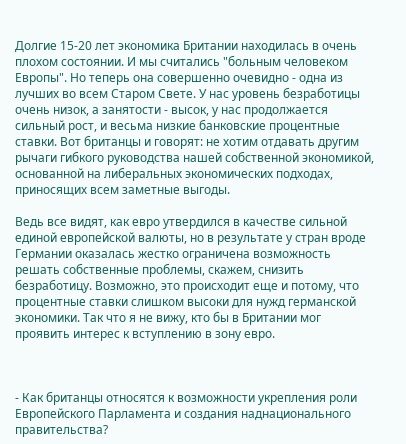Долгие 15-20 лет экономика Британии находилась в очень плохом состоянии. И мы считались "больным человеком Европы". Но теперь она совершенно очевидно - одна из лучших во всем Старом Свете. У нас уровень безработицы очень низок, а занятости - высок, у нас продолжается сильный рост, и весьма низкие банковские процентные ставки. Вот британцы и говорят: не хотим отдавать другим рычаги гибкого руководства нашей собственной экономикой, основанной на либеральных экономических подходах, приносящих всем заметные выгоды.

Ведь все видят, как евро утвердился в качестве сильной единой европейской валюты, но в результате у стран вроде Германии оказалась жестко ограничена возможность решать собственные проблемы, скажем, снизить безработицу. Возможно, это происходит еще и потому, что процентные ставки слишком высоки для нужд германской экономики. Так что я не вижу, кто бы в Британии мог проявить интерес к вступлению в зону евро.



- Как британцы относятся к возможности укрепления роли Европейского Парламента и создания наднационального правительства?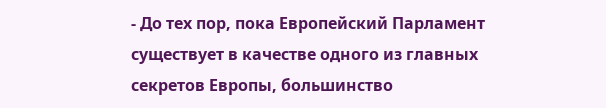- До тех пор, пока Европейский Парламент существует в качестве одного из главных секретов Европы, большинство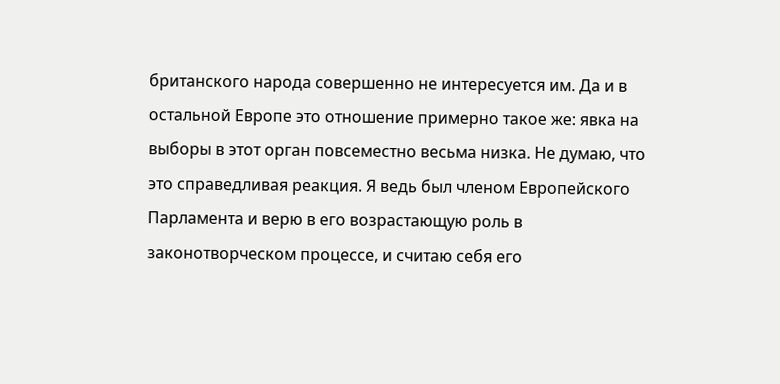британского народа совершенно не интересуется им. Да и в остальной Европе это отношение примерно такое же: явка на выборы в этот орган повсеместно весьма низка. Не думаю, что это справедливая реакция. Я ведь был членом Европейского Парламента и верю в его возрастающую роль в законотворческом процессе, и считаю себя его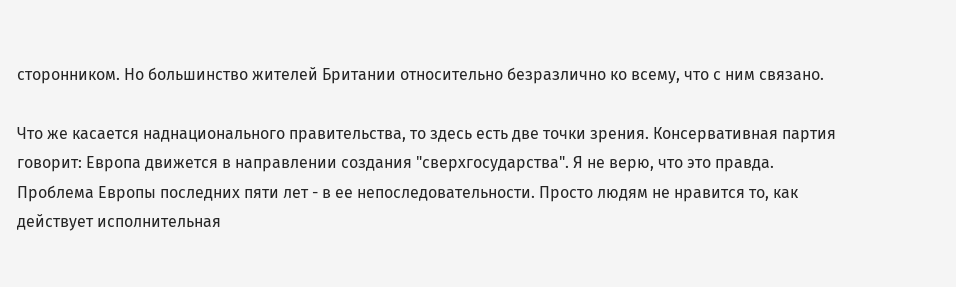сторонником. Но большинство жителей Британии относительно безразлично ко всему, что с ним связано.

Что же касается наднационального правительства, то здесь есть две точки зрения. Консервативная партия говорит: Европа движется в направлении создания "сверхгосударства". Я не верю, что это правда. Проблема Европы последних пяти лет - в ее непоследовательности. Просто людям не нравится то, как действует исполнительная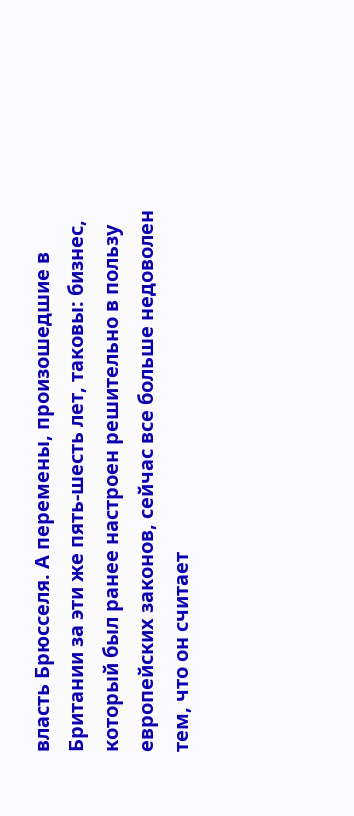власть Брюсселя. А перемены, произошедшие в Британии за эти же пять-шесть лет, таковы: бизнес, который был ранее настроен решительно в пользу европейских законов, сейчас все больше недоволен тем, что он считает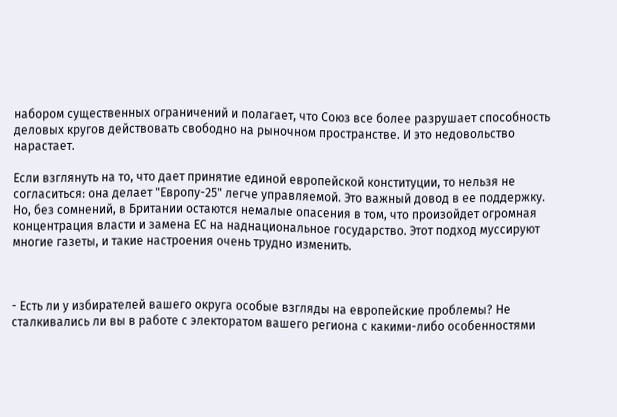набором существенных ограничений и полагает, что Союз все более разрушает способность деловых кругов действовать свободно на рыночном пространстве. И это недовольство нарастает.

Если взглянуть на то, что дает принятие единой европейской конституции, то нельзя не согласиться: она делает "Европу-25" легче управляемой. Это важный довод в ее поддержку. Но, без сомнений, в Британии остаются немалые опасения в том, что произойдет огромная концентрация власти и замена ЕС на наднациональное государство. Этот подход муссируют многие газеты, и такие настроения очень трудно изменить.



- Есть ли у избирателей вашего округа особые взгляды на европейские проблемы? Не сталкивались ли вы в работе с электоратом вашего региона с какими-либо особенностями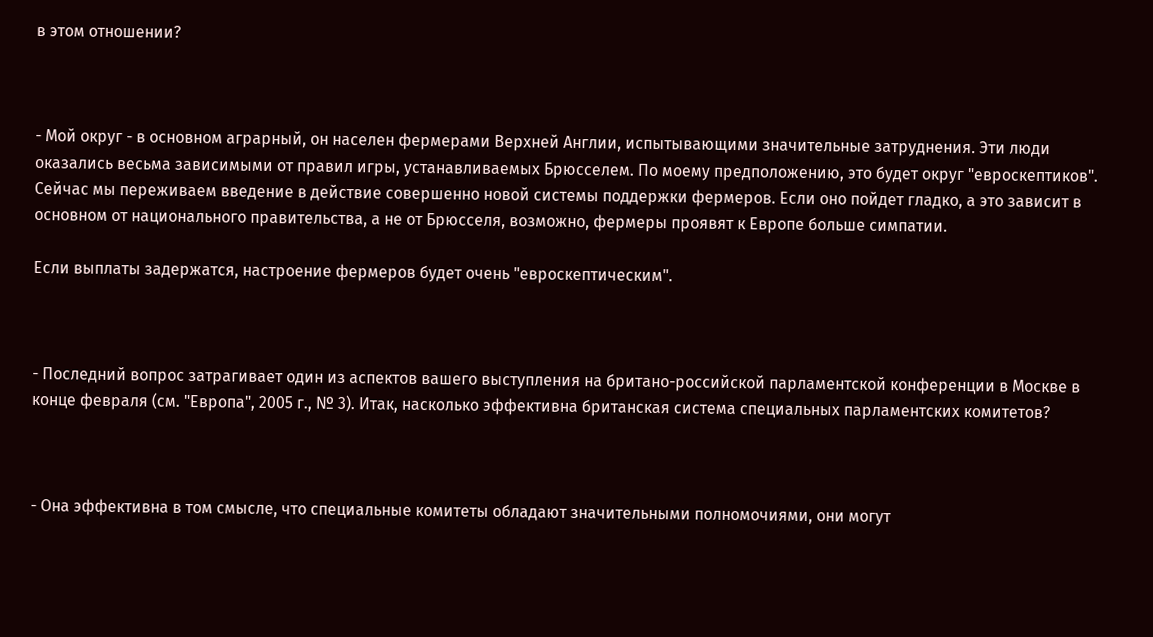в этом отношении?



- Мой округ - в основном аграрный, он населен фермерами Верхней Англии, испытывающими значительные затруднения. Эти люди оказались весьма зависимыми от правил игры, устанавливаемых Брюсселем. По моему предположению, это будет округ "евроскептиков". Сейчас мы переживаем введение в действие совершенно новой системы поддержки фермеров. Если оно пойдет гладко, а это зависит в основном от национального правительства, а не от Брюсселя, возможно, фермеры проявят к Европе больше симпатии.

Если выплаты задержатся, настроение фермеров будет очень "евроскептическим".



- Последний вопрос затрагивает один из аспектов вашего выступления на британо-российской парламентской конференции в Москве в конце февраля (см. "Европа", 2005 г., № 3). Итак, насколько эффективна британская система специальных парламентских комитетов?



- Она эффективна в том смысле, что специальные комитеты обладают значительными полномочиями, они могут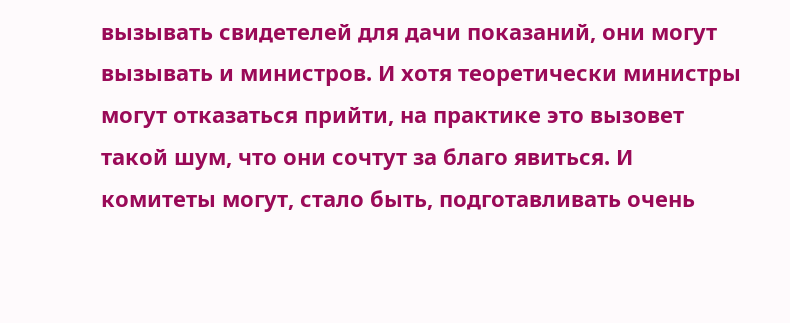вызывать свидетелей для дачи показаний, они могут вызывать и министров. И хотя теоретически министры могут отказаться прийти, на практике это вызовет такой шум, что они сочтут за благо явиться. И комитеты могут, стало быть, подготавливать очень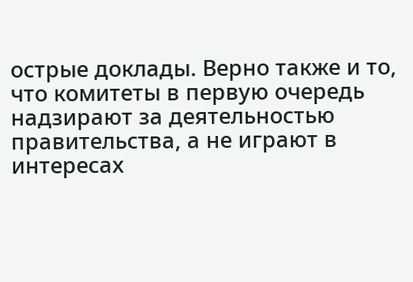острые доклады. Верно также и то, что комитеты в первую очередь надзирают за деятельностью правительства, а не играют в интересах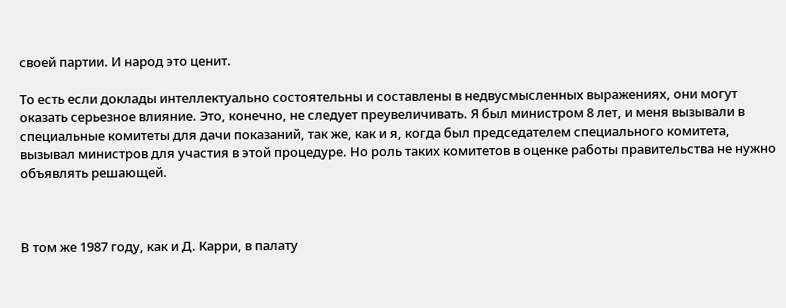своей партии. И народ это ценит.

То есть если доклады интеллектуально состоятельны и составлены в недвусмысленных выражениях, они могут оказать серьезное влияние. Это, конечно, не следует преувеличивать. Я был министром 8 лет, и меня вызывали в специальные комитеты для дачи показаний, так же, как и я, когда был председателем специального комитета, вызывал министров для участия в этой процедуре. Но роль таких комитетов в оценке работы правительства не нужно объявлять решающей.



В том же 1987 году, как и Д. Карри, в палату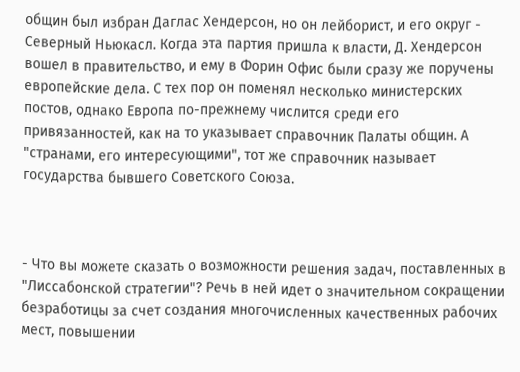общин был избран Даглас Хендерсон, но он лейборист, и его округ - Северный Ньюкасл. Когда эта партия пришла к власти, Д. Хендерсон вошел в правительство, и ему в Форин Офис были сразу же поручены европейские дела. С тех пор он поменял несколько министерских постов, однако Европа по-прежнему числится среди его привязанностей, как на то указывает справочник Палаты общин. А "странами, его интересующими", тот же справочник называет государства бывшего Советского Союза.



- Что вы можете сказать о возможности решения задач, поставленных в "Лиссабонской стратегии"? Речь в ней идет о значительном сокращении безработицы за счет создания многочисленных качественных рабочих мест, повышении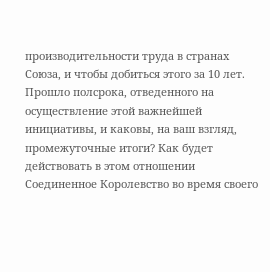производительности труда в странах Союза, и чтобы добиться этого за 10 лет. Прошло полсрока, отведенного на осуществление этой важнейшей инициативы, и каковы, на ваш взгляд, промежуточные итоги? Как будет действовать в этом отношении Соединенное Королевство во время своего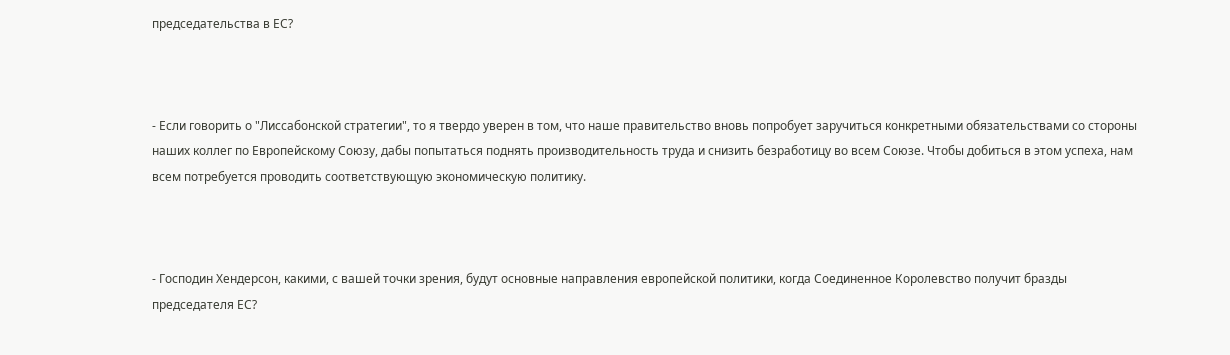председательства в ЕС?



- Если говорить о "Лиссабонской стратегии", то я твердо уверен в том, что наше правительство вновь попробует заручиться конкретными обязательствами со стороны наших коллег по Европейскому Союзу, дабы попытаться поднять производительность труда и снизить безработицу во всем Союзе. Чтобы добиться в этом успеха, нам всем потребуется проводить соответствующую экономическую политику.



- Господин Хендерсон, какими, с вашей точки зрения, будут основные направления европейской политики, когда Соединенное Королевство получит бразды председателя ЕС?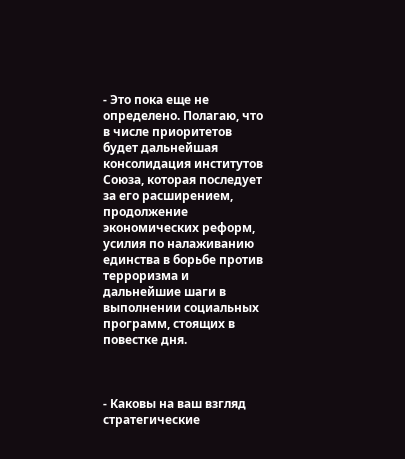- Это пока еще не определено. Полагаю, что в числе приоритетов будет дальнейшая консолидация институтов Союза, которая последует за его расширением, продолжение экономических реформ, усилия по налаживанию единства в борьбе против терроризма и дальнейшие шаги в выполнении социальных программ, стоящих в повестке дня.



- Каковы на ваш взгляд стратегические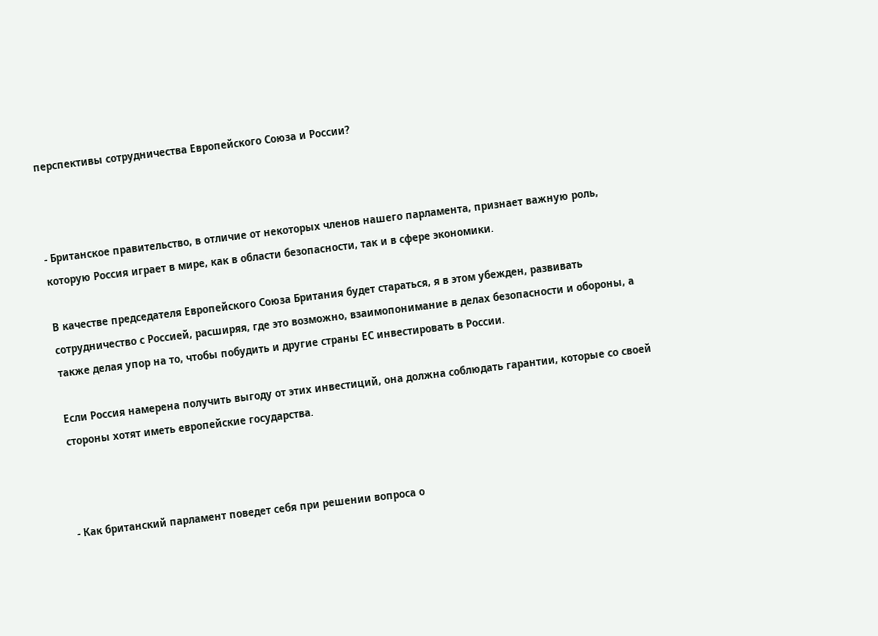перспективы сотрудничества Европейского Союза и России?



- Британское правительство, в отличие от некоторых членов нашего парламента, признает важную роль, которую Россия играет в мире, как в области безопасности, так и в сфере экономики.

В качестве председателя Европейского Союза Британия будет стараться, я в этом убежден, развивать сотрудничество с Россией, расширяя, где это возможно, взаимопонимание в делах безопасности и обороны, а также делая упор на то, чтобы побудить и другие страны ЕС инвестировать в России.

Если Россия намерена получить выгоду от этих инвестиций, она должна соблюдать гарантии, которые со своей стороны хотят иметь европейские государства.



- Как британский парламент поведет себя при решении вопроса о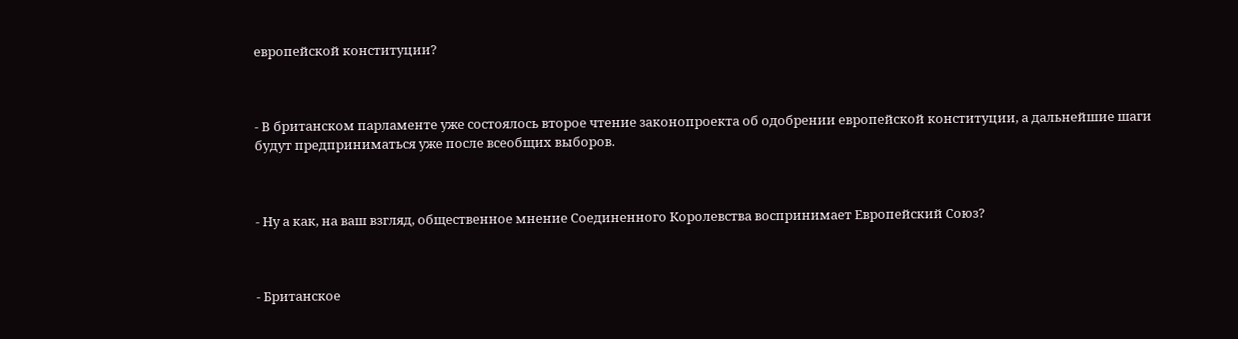европейской конституции?



- В британском парламенте уже состоялось второе чтение законопроекта об одобрении европейской конституции, а дальнейшие шаги будут предприниматься уже после всеобщих выборов.



- Ну а как, на ваш взгляд, общественное мнение Соединенного Королевства воспринимает Европейский Союз?



- Британское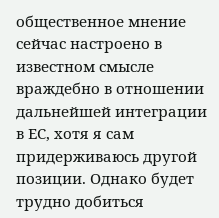общественное мнение сейчас настроено в известном смысле враждебно в отношении дальнейшей интеграции в ЕС, хотя я сам придерживаюсь другой позиции. Однако будет трудно добиться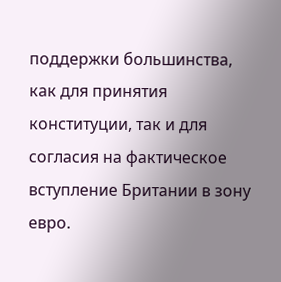поддержки большинства, как для принятия конституции, так и для согласия на фактическое вступление Британии в зону евро.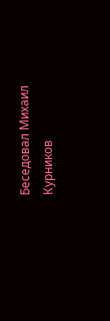Беседовал Михаил Курников